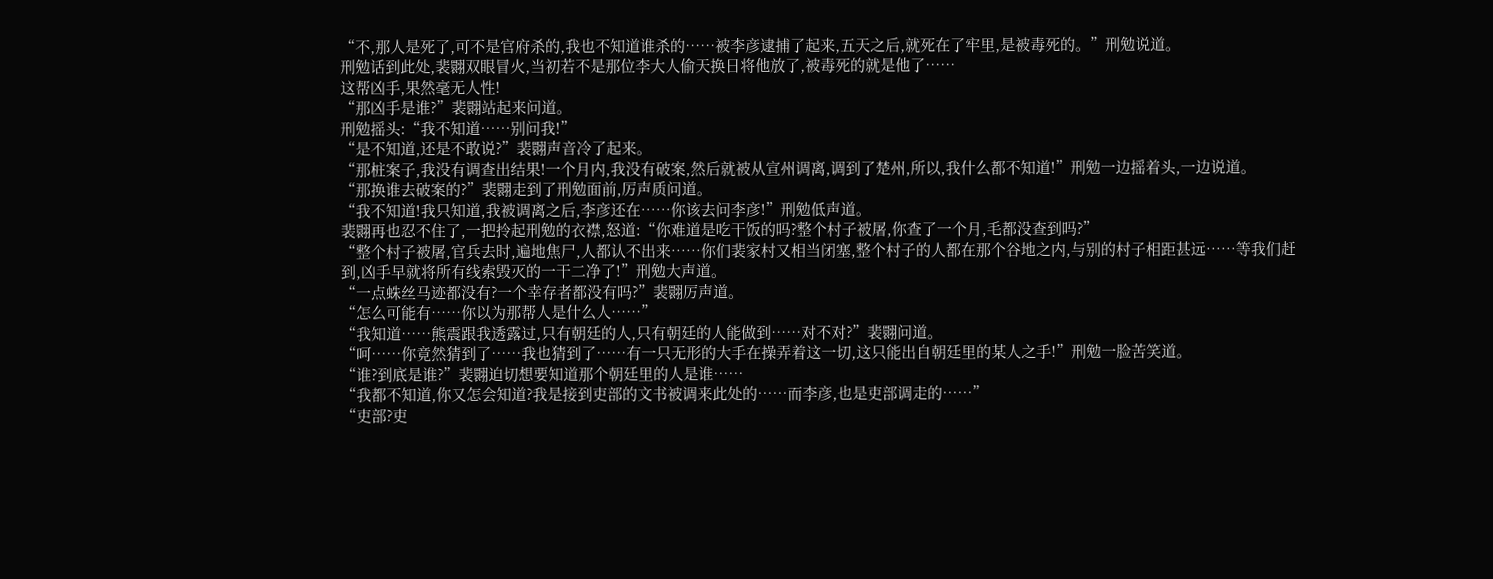“不,那人是死了,可不是官府杀的,我也不知道谁杀的……被李彦逮捕了起来,五天之后,就死在了牢里,是被毒死的。”刑勉说道。
刑勉话到此处,裴翾双眼冒火,当初若不是那位李大人偷天换日将他放了,被毒死的就是他了……
这帮凶手,果然毫无人性!
“那凶手是谁?”裴翾站起来问道。
刑勉摇头:“我不知道……别问我!”
“是不知道,还是不敢说?”裴翾声音冷了起来。
“那桩案子,我没有调查出结果!一个月内,我没有破案,然后就被从宣州调离,调到了楚州,所以,我什么都不知道!”刑勉一边摇着头,一边说道。
“那换谁去破案的?”裴翾走到了刑勉面前,厉声质问道。
“我不知道!我只知道,我被调离之后,李彦还在……你该去问李彦!”刑勉低声道。
裴翾再也忍不住了,一把拎起刑勉的衣襟,怒道:“你难道是吃干饭的吗?整个村子被屠,你查了一个月,毛都没查到吗?”
“整个村子被屠,官兵去时,遍地焦尸,人都认不出来……你们裴家村又相当闭塞,整个村子的人都在那个谷地之内,与别的村子相距甚远……等我们赶到,凶手早就将所有线索毁灭的一干二净了!”刑勉大声道。
“一点蛛丝马迹都没有?一个幸存者都没有吗?”裴翾厉声道。
“怎么可能有……你以为那帮人是什么人……”
“我知道……熊震跟我透露过,只有朝廷的人,只有朝廷的人能做到……对不对?”裴翾问道。
“呵……你竟然猜到了……我也猜到了……有一只无形的大手在操弄着这一切,这只能出自朝廷里的某人之手!”刑勉一脸苦笑道。
“谁?到底是谁?”裴翾迫切想要知道那个朝廷里的人是谁……
“我都不知道,你又怎会知道?我是接到吏部的文书被调来此处的……而李彦,也是吏部调走的……”
“吏部?吏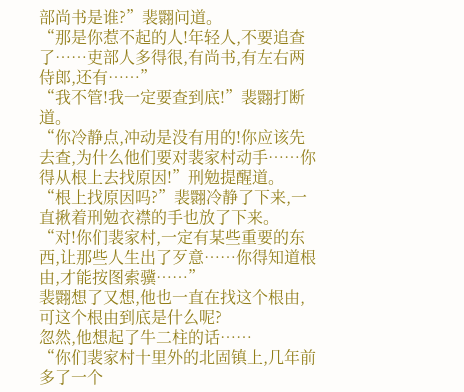部尚书是谁?”裴翾问道。
“那是你惹不起的人!年轻人,不要追查了……吏部人多得很,有尚书,有左右两侍郎,还有……”
“我不管!我一定要查到底!”裴翾打断道。
“你冷静点,冲动是没有用的!你应该先去查,为什么他们要对裴家村动手……你得从根上去找原因!”刑勉提醒道。
“根上找原因吗?”裴翾冷静了下来,一直揪着刑勉衣襟的手也放了下来。
“对!你们裴家村,一定有某些重要的东西,让那些人生出了歹意……你得知道根由,才能按图索骥……”
裴翾想了又想,他也一直在找这个根由,可这个根由到底是什么呢?
忽然,他想起了牛二柱的话……
“你们裴家村十里外的北固镇上,几年前多了一个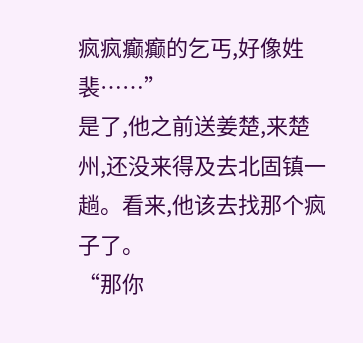疯疯癫癫的乞丐,好像姓裴……”
是了,他之前送姜楚,来楚州,还没来得及去北固镇一趟。看来,他该去找那个疯子了。
“那你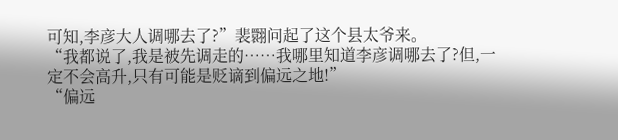可知,李彦大人调哪去了?”裴翾问起了这个县太爷来。
“我都说了,我是被先调走的……我哪里知道李彦调哪去了?但,一定不会高升,只有可能是贬谪到偏远之地!”
“偏远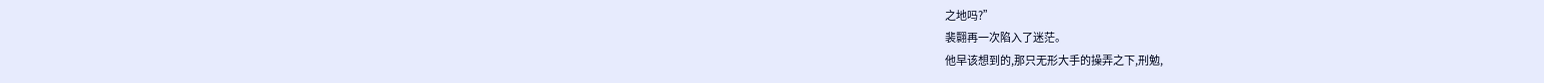之地吗?”
裴翾再一次陷入了迷茫。
他早该想到的,那只无形大手的操弄之下,刑勉,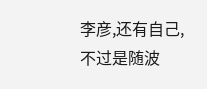李彦,还有自己,不过是随波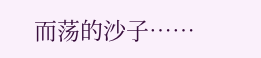而荡的沙子……